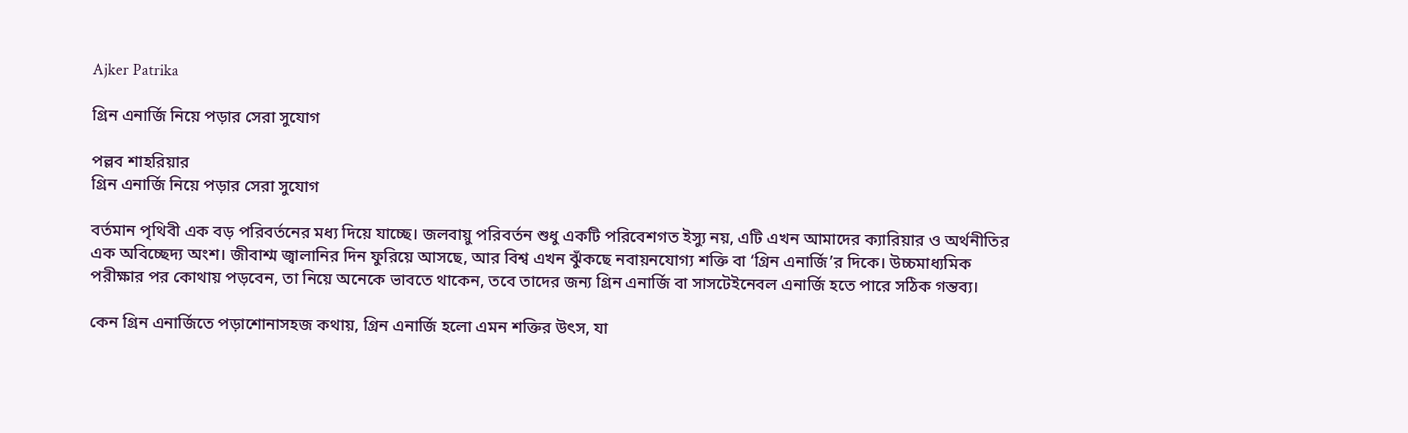Ajker Patrika

গ্রিন এনার্জি নিয়ে পড়ার সেরা সুযোগ

পল্লব শাহরিয়ার
গ্রিন এনার্জি নিয়ে পড়ার সেরা সুযোগ

বর্তমান পৃথিবী এক বড় পরিবর্তনের মধ্য দিয়ে যাচ্ছে। জলবায়ু পরিবর্তন শুধু একটি পরিবেশগত ইস্যু নয়, এটি এখন আমাদের ক্যারিয়ার ও অর্থনীতির এক অবিচ্ছেদ্য অংশ। জীবাশ্ম জ্বালানির দিন ফুরিয়ে আসছে, আর বিশ্ব এখন ঝুঁকছে নবায়নযোগ্য শক্তি বা ‘গ্রিন এনার্জি’র দিকে। উচ্চমাধ্যমিক পরীক্ষার পর কোথায় পড়বেন, তা নিয়ে অনেকে ভাবতে থাকেন, তবে তাদের জন্য গ্রিন এনার্জি বা সাসটেইনেবল এনার্জি হতে পারে সঠিক গন্তব্য।

কেন গ্রিন এনার্জিতে পড়াশোনাসহজ কথায়, গ্রিন এনার্জি হলো এমন শক্তির উৎস, যা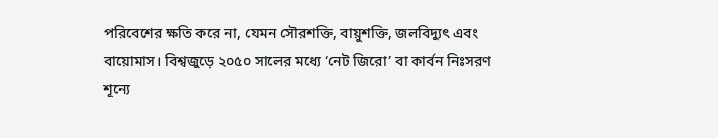পরিবেশের ক্ষতি করে না, যেমন সৌরশক্তি, বায়ুশক্তি, জলবিদ্যুৎ এবং বায়োমাস। বিশ্বজুড়ে ২০৫০ সালের মধ্যে ‘নেট জিরো’ বা কার্বন নিঃসরণ শূন্যে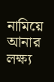নামিয়ে আনার লক্ষ্য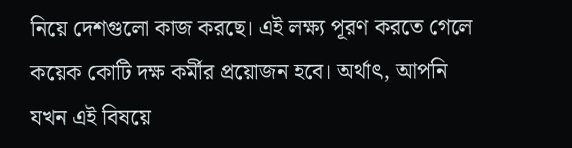নিয়ে দেশগুলো কাজ করছে। এই লক্ষ্য পূরণ করতে গেলে কয়েক কোটি দক্ষ কর্মীর প্রয়োজন হবে। অর্থাৎ, আপনি যখন এই বিষয়ে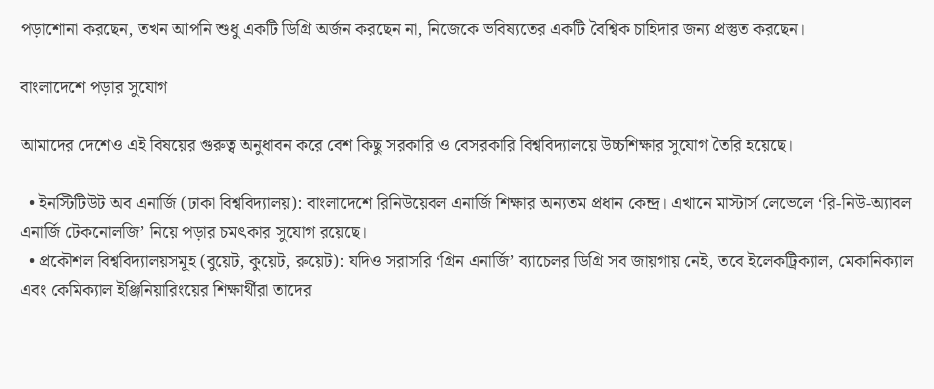পড়াশোনা করছেন, তখন আপনি শুধু একটি ডিগ্রি অর্জন করছেন না, নিজেকে ভবিষ্যতের একটি বৈশ্বিক চাহিদার জন্য প্রস্তুত করছেন।

বাংলাদেশে পড়ার সুযোগ

আমাদের দেশেও এই বিষয়ের গুরুত্ব অনুধাবন করে বেশ কিছু সরকারি ও বেসরকারি বিশ্ববিদ্যালয়ে উচ্চশিক্ষার সুযোগ তৈরি হয়েছে।

  • ইনস্টিটিউট অব এনার্জি (ঢাকা বিশ্ববিদ্যালয়): বাংলাদেশে রিনিউয়েবল এনার্জি শিক্ষার অন্যতম প্রধান কেন্দ্র। এখানে মাস্টার্স লেভেলে ‘রি-নিউ-অ্যাবল এনার্জি টেকনোলজি’ নিয়ে পড়ার চমৎকার সুযোগ রয়েছে।
  • প্রকৌশল বিশ্ববিদ্যালয়সমূহ (বুয়েট, কুয়েট, রুয়েট): যদিও সরাসরি ‘গ্রিন এনার্জি’ ব্যাচেলর ডিগ্রি সব জায়গায় নেই, তবে ইলেকট্রিক্যাল, মেকানিক্যাল এবং কেমিক্যাল ইঞ্জিনিয়ারিংয়ের শিক্ষার্থীরা তাদের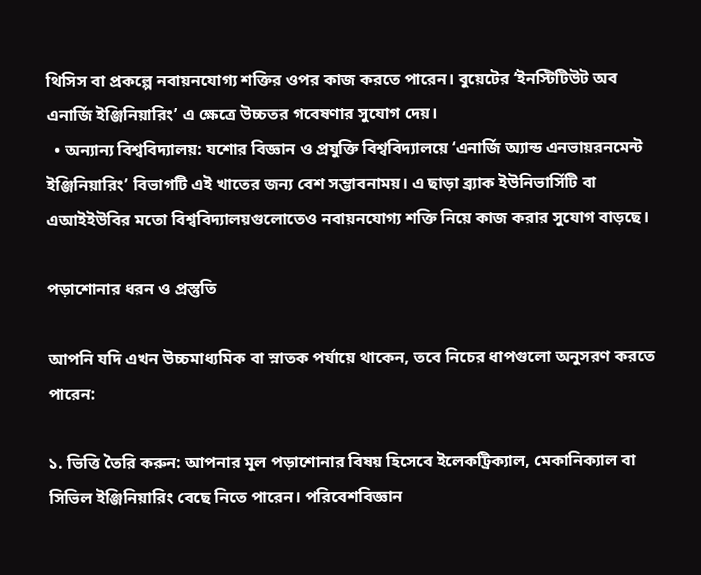থিসিস বা প্রকল্পে নবায়নযোগ্য শক্তির ওপর কাজ করতে পারেন। বুয়েটের ‘ইনস্টিটিউট অব এনার্জি ইঞ্জিনিয়ারিং’ এ ক্ষেত্রে উচ্চতর গবেষণার সুযোগ দেয়।
  • অন্যান্য বিশ্ববিদ্যালয়: যশোর বিজ্ঞান ও প্রযুক্তি বিশ্ববিদ্যালয়ে ‘এনার্জি অ্যান্ড এনভায়রনমেন্ট ইঞ্জিনিয়ারিং’ বিভাগটি এই খাতের জন্য বেশ সম্ভাবনাময়। এ ছাড়া ব্র্যাক ইউনিভার্সিটি বা এআইইউবির মতো বিশ্ববিদ্যালয়গুলোতেও নবায়নযোগ্য শক্তি নিয়ে কাজ করার সুযোগ বাড়ছে।

পড়াশোনার ধরন ও প্রস্তুতি

আপনি যদি এখন উচ্চমাধ্যমিক বা স্নাতক পর্যায়ে থাকেন, তবে নিচের ধাপগুলো অনুসরণ করতে পারেন:

১. ভিত্তি তৈরি করুন: আপনার মূল পড়াশোনার বিষয় হিসেবে ইলেকট্রিক্যাল, মেকানিক্যাল বা সিভিল ইঞ্জিনিয়ারিং বেছে নিতে পারেন। পরিবেশবিজ্ঞান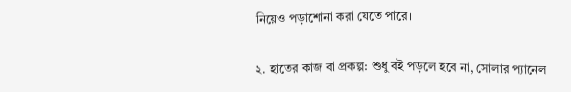নিয়েও পড়াশোনা করা যেতে পারে।

২. হাতের কাজ বা প্রকল্প: শুধু বই পড়লে হবে না, সোলার প্যানেল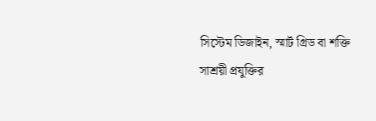সিস্টেম ডিজাইন, স্মার্ট গ্রিড বা শক্তি সাশ্রয়ী প্রযুক্তির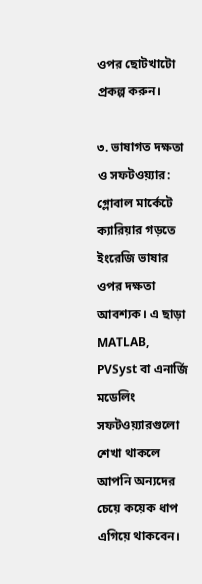ওপর ছোটখাটো প্রকল্প করুন।

৩. ভাষাগত দক্ষতা ও সফটওয়্যার: গ্লোবাল মার্কেটে ক্যারিয়ার গড়তে ইংরেজি ভাষার ওপর দক্ষতা আবশ্যক। এ ছাড়া MATLAB, PVSyst বা এনার্জি মডেলিং সফটওয়্যারগুলো শেখা থাকলে আপনি অন্যদের চেয়ে কয়েক ধাপ এগিয়ে থাকবেন।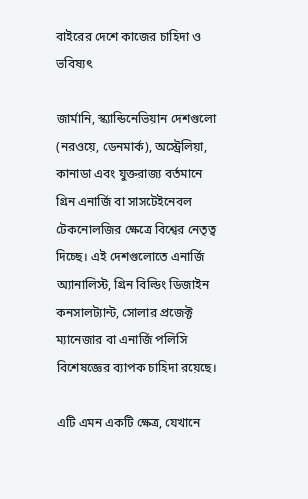বাইরের দেশে কাজের চাহিদা ও ভবিষ্যৎ

জার্মানি, স্ক্যান্ডিনেভিয়ান দেশগুলো (নরওয়ে, ডেনমার্ক), অস্ট্রেলিয়া, কানাডা এবং যুক্তরাজ্য বর্তমানে গ্রিন এনার্জি বা সাসটেইনেবল টেকনোলজির ক্ষেত্রে বিশ্বের নেতৃত্ব দিচ্ছে। এই দেশগুলোতে এনার্জি অ্যানালিস্ট, গ্রিন বিল্ডিং ডিজাইন কনসালট্যান্ট, সোলার প্রজেক্ট ম্যানেজার বা এনার্জি পলিসি বিশেষজ্ঞের ব্যাপক চাহিদা রয়েছে।

এটি এমন একটি ক্ষেত্র, যেখানে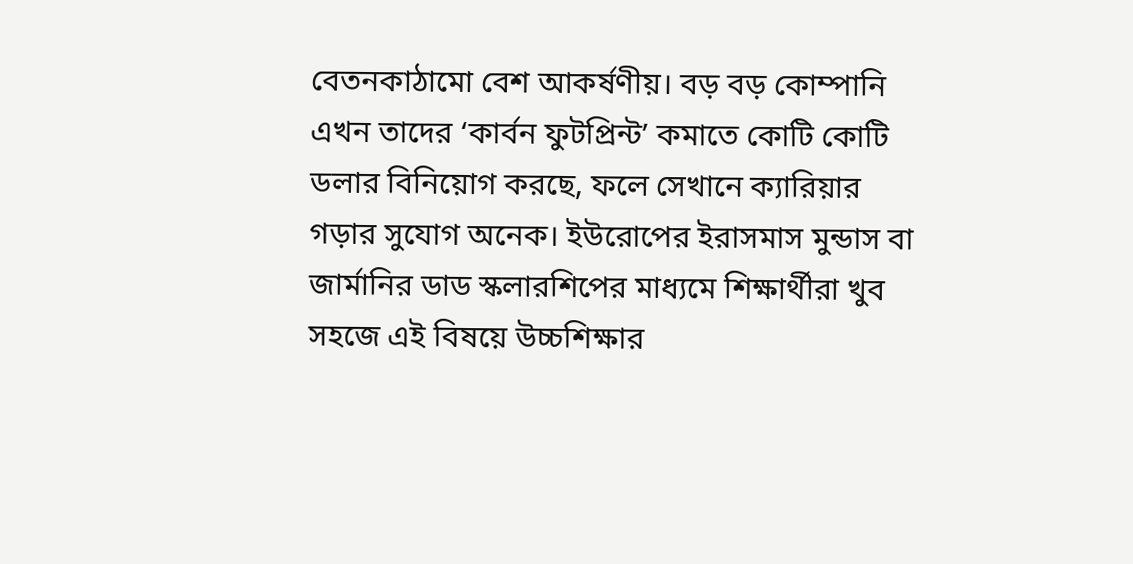বেতনকাঠামো বেশ আকর্ষণীয়। বড় বড় কোম্পানি এখন তাদের ‘কার্বন ফুটপ্রিন্ট’ কমাতে কোটি কোটি ডলার বিনিয়োগ করছে, ফলে সেখানে ক্যারিয়ার গড়ার সুযোগ অনেক। ইউরোপের ইরাসমাস মুন্ডাস বা জার্মানির ডাড স্কলারশিপের মাধ্যমে শিক্ষার্থীরা খুব সহজে এই বিষয়ে উচ্চশিক্ষার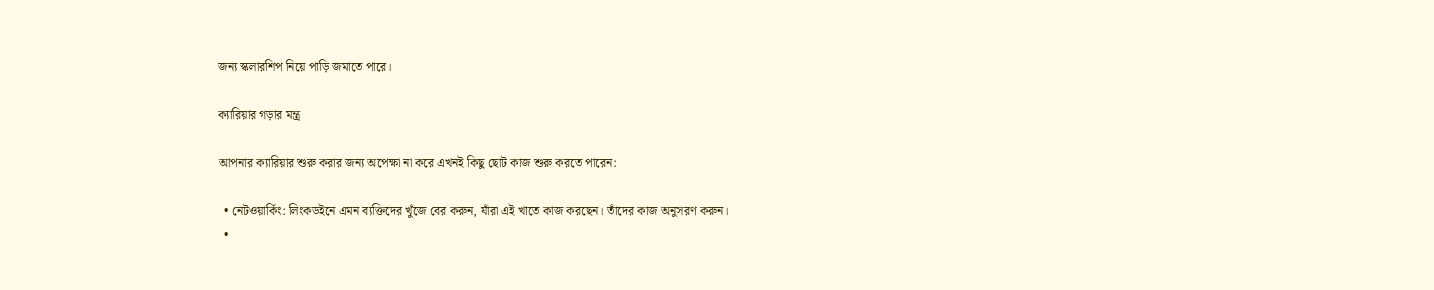জন্য স্কলারশিপ নিয়ে পাড়ি জমাতে পারে।

ক্যারিয়ার গড়ার মন্ত্র

আপনার ক্যারিয়ার শুরু করার জন্য অপেক্ষা না করে এখনই কিছু ছোট কাজ শুরু করতে পারেন:

  • নেটওয়ার্কিং: লিংকডইনে এমন ব্যক্তিদের খুঁজে বের করুন, যাঁরা এই খাতে কাজ করছেন। তাঁদের কাজ অনুসরণ করুন।
  •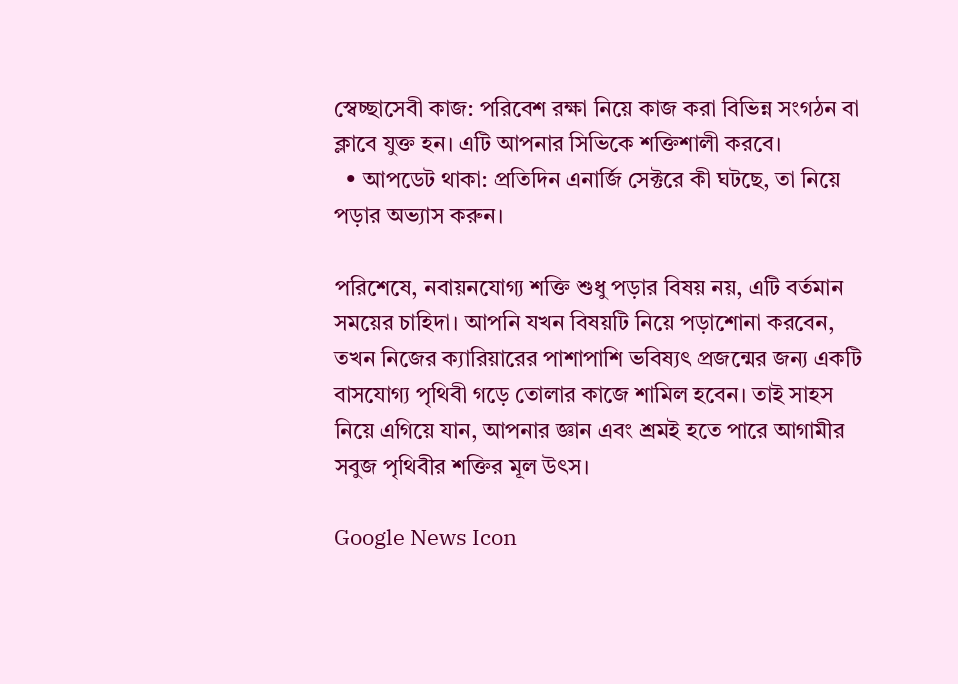স্বেচ্ছাসেবী কাজ: পরিবেশ রক্ষা নিয়ে কাজ করা বিভিন্ন সংগঠন বা ক্লাবে যুক্ত হন। এটি আপনার সিভিকে শক্তিশালী করবে।
  • আপডেট থাকা: প্রতিদিন এনার্জি সেক্টরে কী ঘটছে, তা নিয়ে পড়ার অভ্যাস করুন।

পরিশেষে, নবায়নযোগ্য শক্তি শুধু পড়ার বিষয় নয়, এটি বর্তমান সময়ের চাহিদা। আপনি যখন বিষয়টি নিয়ে পড়াশোনা করবেন, তখন নিজের ক্যারিয়ারের পাশাপাশি ভবিষ্যৎ প্রজন্মের জন্য একটি বাসযোগ্য পৃথিবী গড়ে তোলার কাজে শামিল হবেন। তাই সাহস নিয়ে এগিয়ে যান, আপনার জ্ঞান এবং শ্রমই হতে পারে আগামীর সবুজ পৃথিবীর শক্তির মূল উৎস।

Google News Icon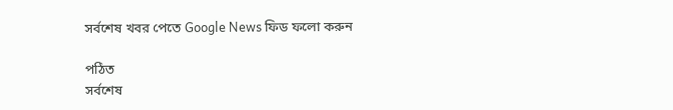সর্বশেষ খবর পেতে Google News ফিড ফলো করুন

পঠিত
সর্বশেষ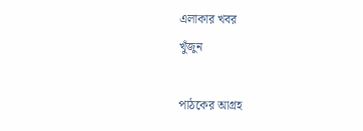এলাকার খবর
খুঁজুন

পাঠকের আগ্রহ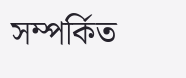সম্পর্কিত